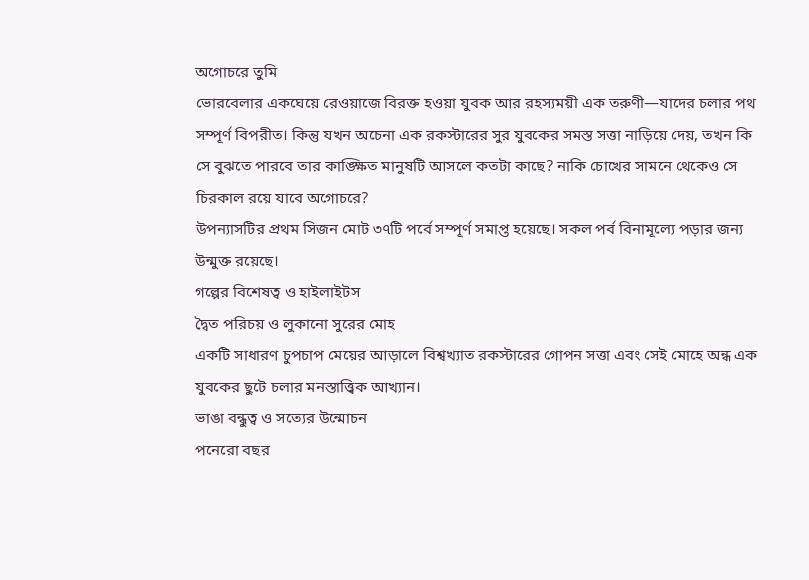অগোচরে তুমি
ভোরবেলার একঘেয়ে রেওয়াজে বিরক্ত হওয়া যুবক আর রহস্যময়ী এক তরুণী—যাদের চলার পথ সম্পূর্ণ বিপরীত। কিন্তু যখন অচেনা এক রকস্টারের সুর যুবকের সমস্ত সত্তা নাড়িয়ে দেয়, তখন কি সে বুঝতে পারবে তার কাঙ্ক্ষিত মানুষটি আসলে কতটা কাছে? নাকি চোখের সামনে থেকেও সে চিরকাল রয়ে যাবে অগোচরে?
উপন্যাসটির প্রথম সিজন মোট ৩৭টি পর্বে সম্পূর্ণ সমাপ্ত হয়েছে। সকল পর্ব বিনামূল্যে পড়ার জন্য উন্মুক্ত রয়েছে।
গল্পের বিশেষত্ব ও হাইলাইটস
দ্বৈত পরিচয় ও লুকানো সুরের মোহ
একটি সাধারণ চুপচাপ মেয়ের আড়ালে বিশ্বখ্যাত রকস্টারের গোপন সত্তা এবং সেই মোহে অন্ধ এক যুবকের ছুটে চলার মনস্তাত্ত্বিক আখ্যান।
ভাঙা বন্ধুত্ব ও সত্যের উন্মোচন
পনেরো বছর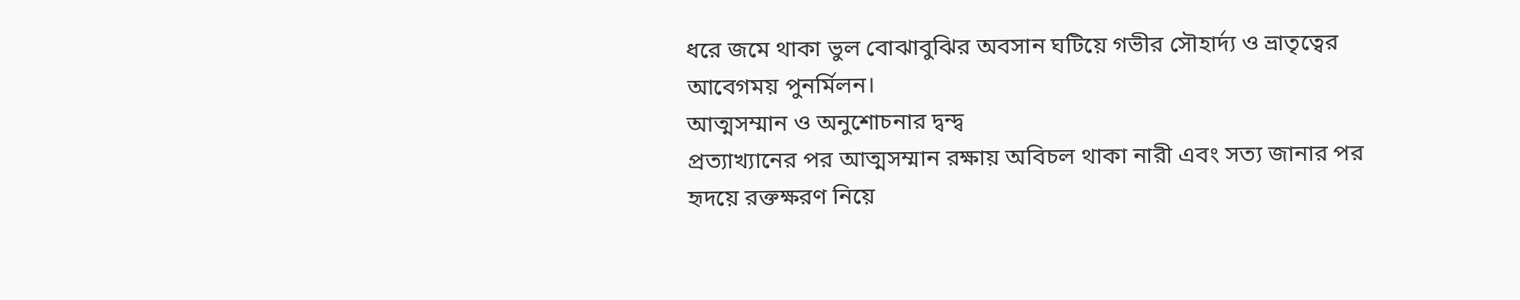ধরে জমে থাকা ভুল বোঝাবুঝির অবসান ঘটিয়ে গভীর সৌহার্দ্য ও ভ্রাতৃত্বের আবেগময় পুনর্মিলন।
আত্মসম্মান ও অনুশোচনার দ্বন্দ্ব
প্রত্যাখ্যানের পর আত্মসম্মান রক্ষায় অবিচল থাকা নারী এবং সত্য জানার পর হৃদয়ে রক্তক্ষরণ নিয়ে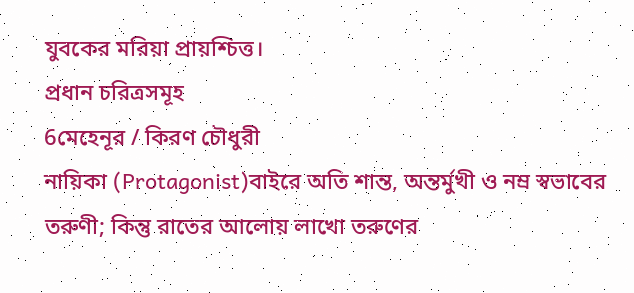যুবকের মরিয়া প্রায়শ্চিত্ত।
প্রধান চরিত্রসমূহ
6মেহেনূর / কিরণ চৌধুরী
নায়িকা (Protagonist)বাইরে অতি শান্ত, অন্তর্মুখী ও নম্র স্বভাবের তরুণী; কিন্তু রাতের আলোয় লাখো তরুণের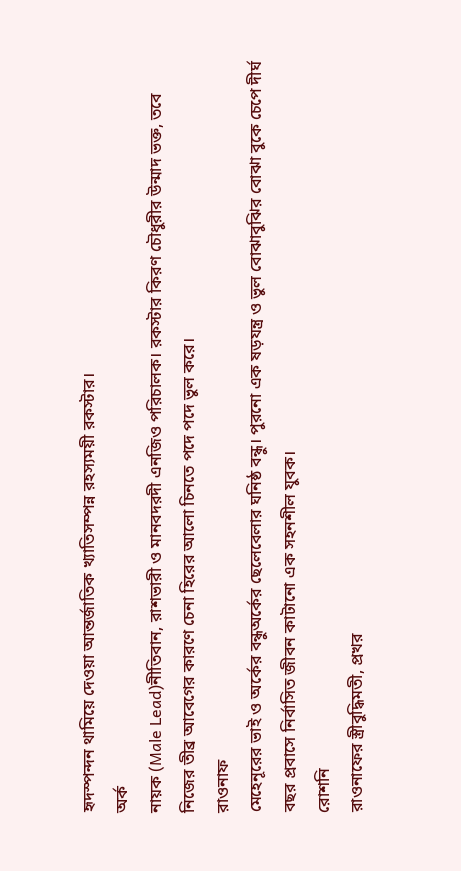হৃদস্পন্দন থামিয়ে দেওয়া আন্তর্জাতিক খ্যাতিসম্পন্ন রহস্যময়ী রকস্টার।
অর্ক
নায়ক (Male Lead)নীতিবান, রাশভারী ও মানবদরদী এনজিও পরিচালক। রকস্টার কিরণ চৌধুরীর উন্মাদ ভক্ত, তবে নিজের তীব্র আবেগের কারণে চেনা হিরের আলো চিনতে পদে পদে ভুল করে।
রাওনাফ
মেহেনূরের ভাই ও অর্কের বন্ধুঅর্কের ছেলেবেলার ঘনিষ্ঠ বন্ধু। পুরনো এক ষড়যন্ত্র ও ভুল বোঝাবুঝির বোঝা বুকে চেপে দীর্ঘ বছর প্রবাসে নির্বাসিত জীবন কাটানো এক সহনশীল যুবক।
রোশনি
রাওনাফের স্ত্রীবুদ্ধিমতী, প্রখর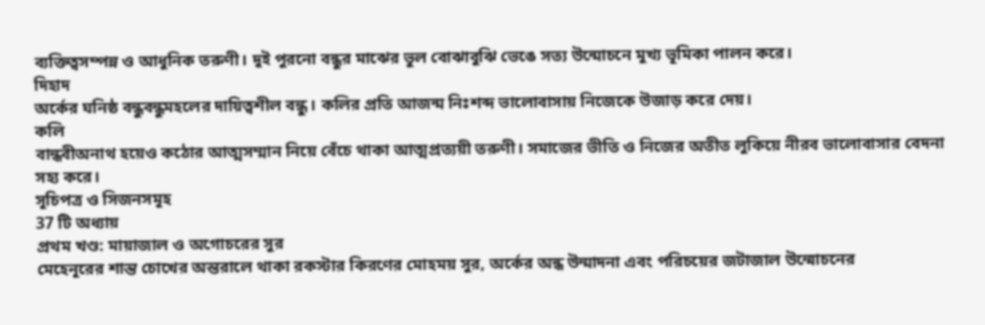ব্যক্তিত্বসম্পন্ন ও আধুনিক তরুণী। দুই পুরনো বন্ধুর মাঝের ভুল বোঝাবুঝি ভেঙে সত্য উন্মোচনে মুখ্য ভূমিকা পালন করে।
দিহাদ
অর্কের ঘনিষ্ঠ বন্ধুবন্ধুমহলের দায়িত্বশীল বন্ধু। কলির প্রতি আজন্ম নিঃশব্দ ভালোবাসায় নিজেকে উজাড় করে দেয়।
কলি
বান্ধবীঅনাথ হয়েও কঠোর আত্মসম্মান নিয়ে বেঁচে থাকা আত্মপ্রত্যয়ী তরুণী। সমাজের ভীতি ও নিজের অতীত লুকিয়ে নীরব ভালোবাসার বেদনা সহ্য করে।
সূচিপত্র ও সিজনসমূহ
37 টি অধ্যায়
প্রথম খণ্ড: মায়াজাল ও অগোচরের সুর
মেহেনূরের শান্ত চোখের অন্তরালে থাকা রকস্টার কিরণের মোহময় সুর, অর্কের অন্ধ উন্মাদনা এবং পরিচয়ের জটাজাল উন্মোচনের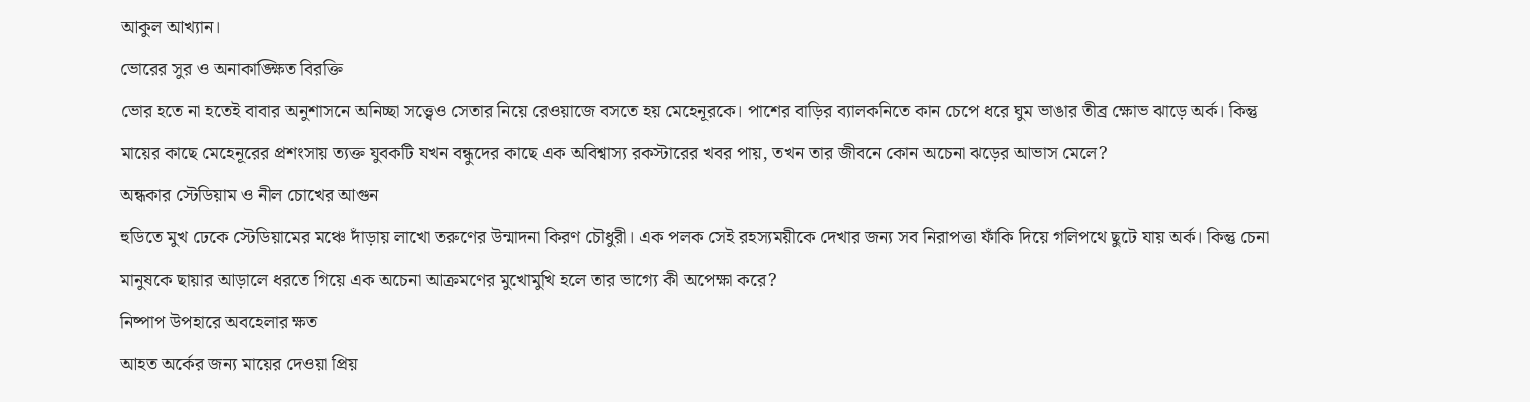আকুল আখ্যান।
ভোরের সুর ও অনাকাঙ্ক্ষিত বিরক্তি
ভোর হতে না হতেই বাবার অনুশাসনে অনিচ্ছা সত্ত্বেও সেতার নিয়ে রেওয়াজে বসতে হয় মেহেনূরকে। পাশের বাড়ির ব্যালকনিতে কান চেপে ধরে ঘুম ভাঙার তীব্র ক্ষোভ ঝাড়ে অর্ক। কিন্তু মায়ের কাছে মেহেনূরের প্রশংসায় ত্যক্ত যুবকটি যখন বন্ধুদের কাছে এক অবিশ্বাস্য রকস্টারের খবর পায়, তখন তার জীবনে কোন অচেনা ঝড়ের আভাস মেলে?
অন্ধকার স্টেডিয়াম ও নীল চোখের আগুন
হুডিতে মুখ ঢেকে স্টেডিয়ামের মঞ্চে দাঁড়ায় লাখো তরুণের উন্মাদনা কিরণ চৌধুরী। এক পলক সেই রহস্যময়ীকে দেখার জন্য সব নিরাপত্তা ফাঁকি দিয়ে গলিপথে ছুটে যায় অর্ক। কিন্তু চেনা মানুষকে ছায়ার আড়ালে ধরতে গিয়ে এক অচেনা আক্রমণের মুখোমুখি হলে তার ভাগ্যে কী অপেক্ষা করে?
নিষ্পাপ উপহারে অবহেলার ক্ষত
আহত অর্কের জন্য মায়ের দেওয়া প্রিয়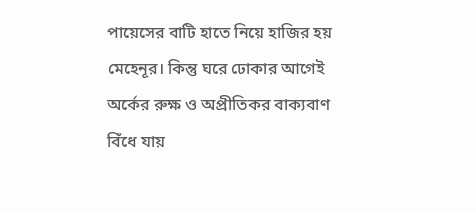পায়েসের বাটি হাতে নিয়ে হাজির হয় মেহেনূর। কিন্তু ঘরে ঢোকার আগেই অর্কের রুক্ষ ও অপ্রীতিকর বাক্যবাণ বিঁধে যায়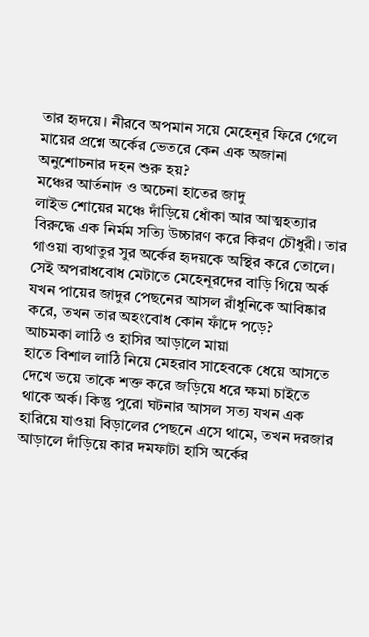তার হৃদয়ে। নীরবে অপমান সয়ে মেহেনূর ফিরে গেলে মায়ের প্রশ্নে অর্কের ভেতরে কেন এক অজানা অনুশোচনার দহন শুরু হয়?
মঞ্চের আর্তনাদ ও অচেনা হাতের জাদু
লাইভ শোয়ের মঞ্চে দাঁড়িয়ে ধোঁকা আর আত্মহত্যার বিরুদ্ধে এক নির্মম সত্যি উচ্চারণ করে কিরণ চৌধুরী। তার গাওয়া ব্যথাতুর সুর অর্কের হৃদয়কে অস্থির করে তোলে। সেই অপরাধবোধ মেটাতে মেহেনূরদের বাড়ি গিয়ে অর্ক যখন পায়ের জাদুর পেছনের আসল রাঁধুনিকে আবিষ্কার করে, তখন তার অহংবোধ কোন ফাঁদে পড়ে?
আচমকা লাঠি ও হাসির আড়ালে মায়া
হাতে বিশাল লাঠি নিয়ে মেহরাব সাহেবকে ধেয়ে আসতে দেখে ভয়ে তাকে শক্ত করে জড়িয়ে ধরে ক্ষমা চাইতে থাকে অর্ক। কিন্তু পুরো ঘটনার আসল সত্য যখন এক হারিয়ে যাওয়া বিড়ালের পেছনে এসে থামে, তখন দরজার আড়ালে দাঁড়িয়ে কার দমফাটা হাসি অর্কের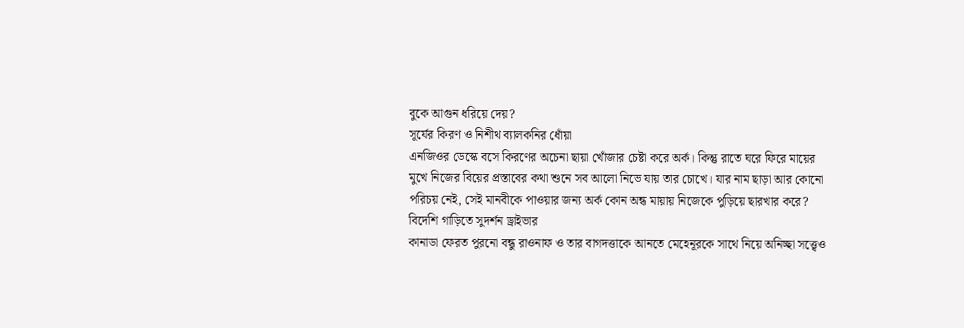বুকে আগুন ধরিয়ে দেয়?
সূর্যের কিরণ ও নিশীথ ব্যালকনির ধোঁয়া
এনজিওর ডেস্কে বসে কিরণের অচেনা ছায়া খোঁজার চেষ্টা করে অর্ক। কিন্তু রাতে ঘরে ফিরে মায়ের মুখে নিজের বিয়ের প্রস্তাবের কথা শুনে সব আলো নিভে যায় তার চোখে। যার নাম ছাড়া আর কোনো পরিচয় নেই, সেই মানবীকে পাওয়ার জন্য অর্ক কোন অন্ধ মায়ায় নিজেকে পুড়িয়ে ছারখার করে?
বিদেশি গাড়িতে সুদর্শন ড্রাইভার
কানাডা ফেরত পুরনো বন্ধু রাওনাফ ও তার বাগদত্তাকে আনতে মেহেনূরকে সাথে নিয়ে অনিচ্ছা সত্ত্বেও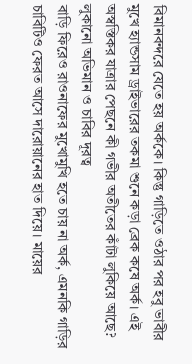বিমানবন্দরে যেতে হয় অর্ককে। কিন্তু গাড়িতে ওঠার পর হবু ভাবীর মুখে হ্যান্ডসাম ড্রাইভারের তকমা শুনে কড়া ব্রেক কষে অর্ক। এই অস্বস্তিকর যাত্রার পেছনে কী গভীর অতীতের কাঁটা লুকিয়ে আছে?
লুকানো অভিমান ও চাবির দূরত্ব
বাড়ি ফিরেও রাওনাফের মুখোমুখি হতে চায় না অর্ক, এমনকি গাড়ির চাবিটিও ফেরত আসে দারোয়ানের হাত দিয়ে। মায়ের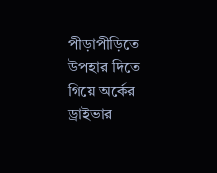পীড়াপীড়িতে উপহার দিতে গিয়ে অর্কের ড্রাইভার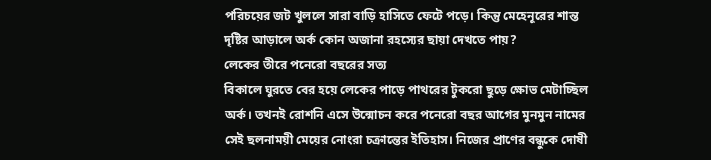পরিচয়ের জট খুললে সারা বাড়ি হাসিতে ফেটে পড়ে। কিন্তু মেহেনূরের শান্ত দৃষ্টির আড়ালে অর্ক কোন অজানা রহস্যের ছায়া দেখতে পায়?
লেকের তীরে পনেরো বছরের সত্য
বিকালে ঘুরতে বের হয়ে লেকের পাড়ে পাথরের টুকরো ছুড়ে ক্ষোভ মেটাচ্ছিল অর্ক। তখনই রোশনি এসে উন্মোচন করে পনেরো বছর আগের মুনমুন নামের সেই ছলনাময়ী মেয়ের নোংরা চক্রান্তের ইতিহাস। নিজের প্রাণের বন্ধুকে দোষী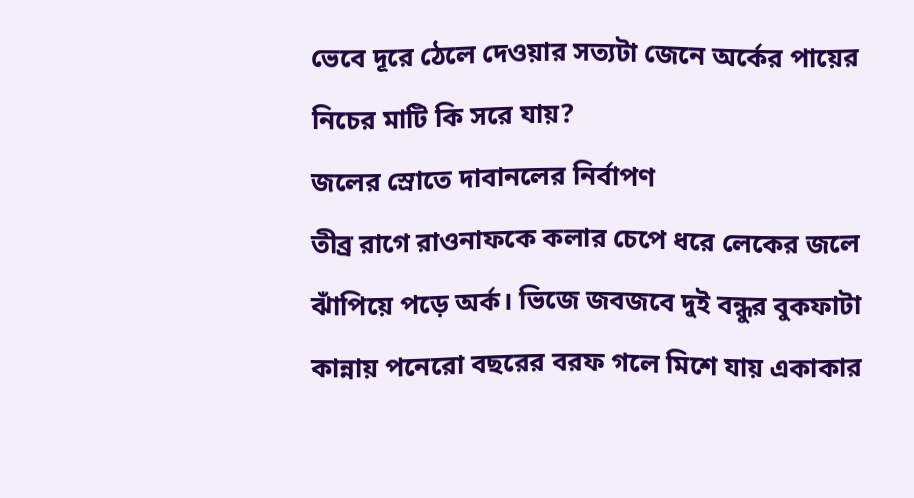ভেবে দূরে ঠেলে দেওয়ার সত্যটা জেনে অর্কের পায়ের নিচের মাটি কি সরে যায়?
জলের স্রোতে দাবানলের নির্বাপণ
তীব্র রাগে রাওনাফকে কলার চেপে ধরে লেকের জলে ঝাঁপিয়ে পড়ে অর্ক। ভিজে জবজবে দুই বন্ধুর বুকফাটা কান্নায় পনেরো বছরের বরফ গলে মিশে যায় একাকার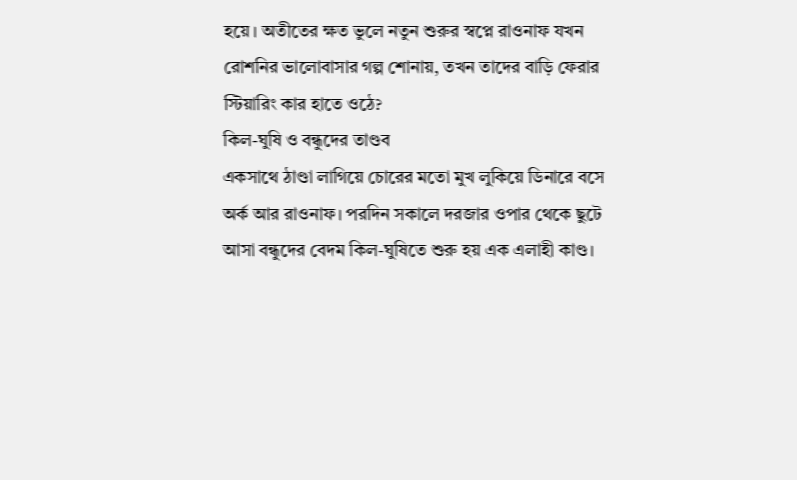হয়ে। অতীতের ক্ষত ভুলে নতুন শুরুর স্বপ্নে রাওনাফ যখন রোশনির ভালোবাসার গল্প শোনায়, তখন তাদের বাড়ি ফেরার স্টিয়ারিং কার হাতে ওঠে?
কিল-ঘুষি ও বন্ধুদের তাণ্ডব
একসাথে ঠাণ্ডা লাগিয়ে চোরের মতো মুখ লুকিয়ে ডিনারে বসে অর্ক আর রাওনাফ। পরদিন সকালে দরজার ওপার থেকে ছুটে আসা বন্ধুদের বেদম কিল-ঘুষিতে শুরু হয় এক এলাহী কাণ্ড।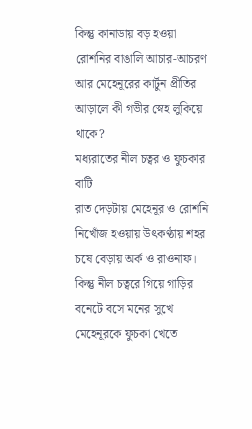কিন্তু কানাডায় বড় হওয়া রোশনির বাঙালি আচার-আচরণ আর মেহেনূরের কার্টুন প্রীতির আড়ালে কী গভীর স্নেহ লুকিয়ে থাকে?
মধ্যরাতের নীল চত্বর ও ফুচকার বাটি
রাত দেড়টায় মেহেনূর ও রোশনি নিখোঁজ হওয়ায় উৎকণ্ঠায় শহর চষে বেড়ায় অর্ক ও রাওনাফ। কিন্তু নীল চত্বরে গিয়ে গাড়ির বনেটে বসে মনের সুখে মেহেনূরকে ফুচকা খেতে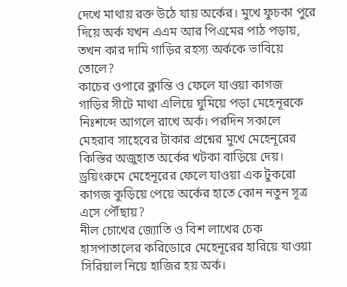দেখে মাথায় রক্ত উঠে যায় অর্কের। মুখে ফুচকা পুরে দিয়ে অর্ক যখন এএম আর পিএমের পাঠ পড়ায়, তখন কার দামি গাড়ির রহস্য অর্ককে ভাবিয়ে তোলে?
কাচের ওপারে ক্লান্তি ও ফেলে যাওয়া কাগজ
গাড়ির সীটে মাথা এলিয়ে ঘুমিয়ে পড়া মেহেনূরকে নিঃশব্দে আগলে রাখে অর্ক। পরদিন সকালে মেহরাব সাহেবের টাকার প্রশ্নের মুখে মেহেনূরের কিস্তির অজুহাত অর্কের খটকা বাড়িয়ে দেয়। ড্রয়িংরুমে মেহেনূরের ফেলে যাওয়া এক টুকরো কাগজ কুড়িয়ে পেয়ে অর্কের হাতে কোন নতুন সূত্র এসে পৌঁছায়?
নীল চোখের জ্যোতি ও বিশ লাখের চেক
হাসপাতালের করিডোরে মেহেনূরের হারিয়ে যাওয়া সিরিয়াল নিয়ে হাজির হয় অর্ক।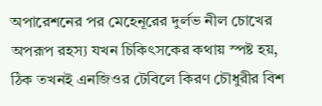অপারেশনের পর মেহেনূরের দুর্লভ নীল চোখের অপরূপ রহস্য যখন চিকিৎসকের কথায় স্পষ্ট হয়, ঠিক তখনই এনজিওর টেবিলে কিরণ চৌধুরীর বিশ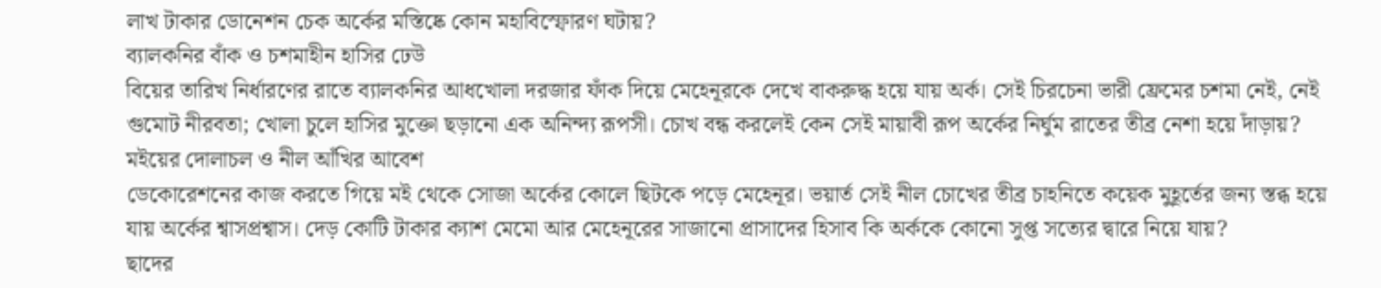লাখ টাকার ডোনেশন চেক অর্কের মস্তিষ্কে কোন মহাবিস্ফোরণ ঘটায়?
ব্যালকনির বাঁক ও চশমাহীন হাসির ঢেউ
বিয়ের তারিখ নির্ধারণের রাতে ব্যালকনির আধখোলা দরজার ফাঁক দিয়ে মেহেনূরকে দেখে বাকরুদ্ধ হয়ে যায় অর্ক। সেই চিরচেনা ভারী ফ্রেমের চশমা নেই, নেই গুমোট নীরবতা; খোলা চুলে হাসির মুক্তো ছড়ানো এক অনিন্দ্য রূপসী। চোখ বন্ধ করলেই কেন সেই মায়াবী রূপ অর্কের নির্ঘুম রাতের তীব্র নেশা হয়ে দাঁড়ায়?
মইয়ের দোলাচল ও নীল আঁখির আবেশ
ডেকোরেশনের কাজ করতে গিয়ে মই থেকে সোজা অর্কের কোলে ছিটকে পড়ে মেহেনূর। ভয়ার্ত সেই নীল চোখের তীব্র চাহনিতে কয়েক মুহূর্তের জন্য স্তব্ধ হয়ে যায় অর্কের শ্বাসপ্রশ্বাস। দেড় কোটি টাকার ক্যাশ মেমো আর মেহেনূরের সাজানো প্রাসাদের হিসাব কি অর্ককে কোনো সুপ্ত সত্যের দ্বারে নিয়ে যায়?
ছাদের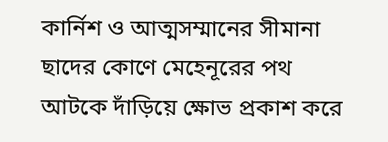কার্নিশ ও আত্মসম্মানের সীমানা
ছাদের কোণে মেহেনূরের পথ আটকে দাঁড়িয়ে ক্ষোভ প্রকাশ করে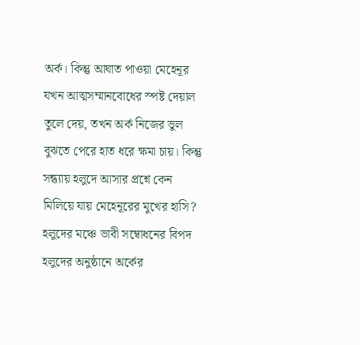অর্ক। কিন্তু আঘাত পাওয়া মেহেনূর যখন আত্মসম্মানবোধের স্পষ্ট দেয়াল তুলে দেয়, তখন অর্ক নিজের ভুল বুঝতে পেরে হাত ধরে ক্ষমা চায়। কিন্তু সন্ধ্যায় হলুদে আসার প্রশ্নে কেন মিলিয়ে যায় মেহেনূরের মুখের হাসি?
হলুদের মঞ্চে ভাবী সম্বোধনের বিপদ
হলুদের অনুষ্ঠানে অর্কের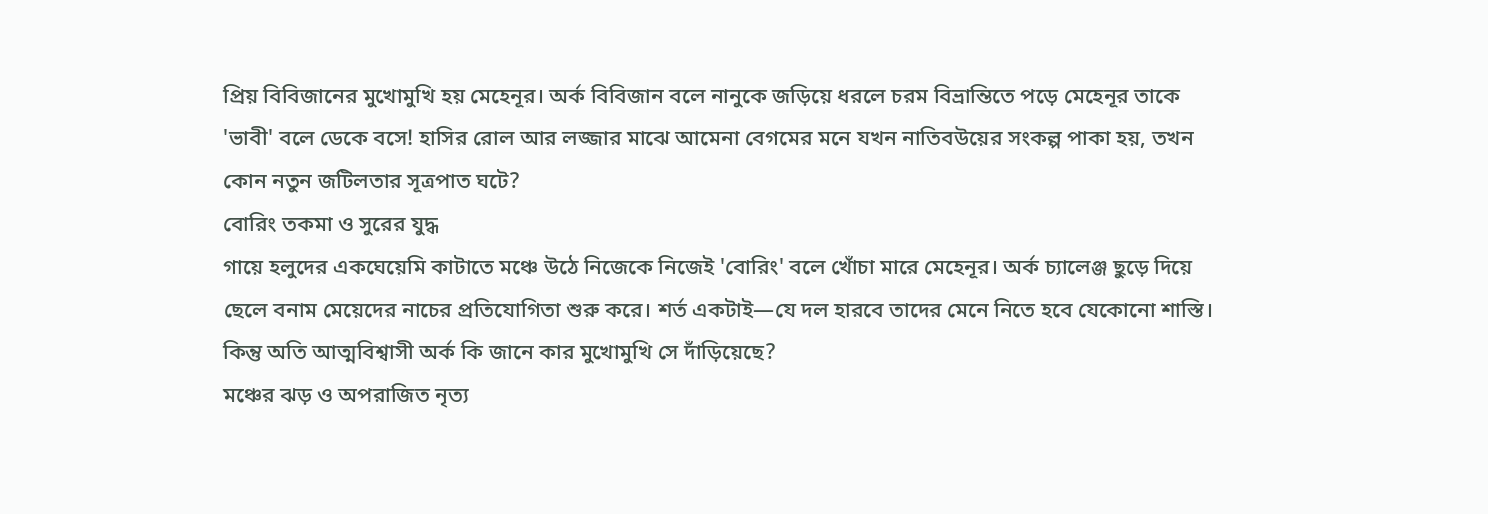প্রিয় বিবিজানের মুখোমুখি হয় মেহেনূর। অর্ক বিবিজান বলে নানুকে জড়িয়ে ধরলে চরম বিভ্রান্তিতে পড়ে মেহেনূর তাকে 'ভাবী' বলে ডেকে বসে! হাসির রোল আর লজ্জার মাঝে আমেনা বেগমের মনে যখন নাতিবউয়ের সংকল্প পাকা হয়, তখন কোন নতুন জটিলতার সূত্রপাত ঘটে?
বোরিং তকমা ও সুরের যুদ্ধ
গায়ে হলুদের একঘেয়েমি কাটাতে মঞ্চে উঠে নিজেকে নিজেই 'বোরিং' বলে খোঁচা মারে মেহেনূর। অর্ক চ্যালেঞ্জ ছুড়ে দিয়ে ছেলে বনাম মেয়েদের নাচের প্রতিযোগিতা শুরু করে। শর্ত একটাই—যে দল হারবে তাদের মেনে নিতে হবে যেকোনো শাস্তি। কিন্তু অতি আত্মবিশ্বাসী অর্ক কি জানে কার মুখোমুখি সে দাঁড়িয়েছে?
মঞ্চের ঝড় ও অপরাজিত নৃত্য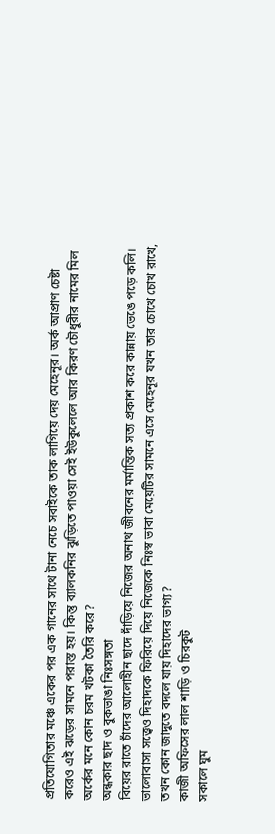প্রতিযোগিতার মঞ্চে একের পর এক গানের সাথে টানা নেচে সবাইকে তাক লাগিয়ে দেয় মেহেনূর। অর্ক আপ্রাণ চেষ্টা করেও এই ঝড়ের সামনে পরাস্ত হয়। কিন্তু ব্যালকনির ঝুড়িতে পাওয়া সেই ইউকুলেলে আর কিরণ চৌধুরীর নামের মিল অর্কের মনে কোন চরম খটকা তৈরি করে?
অন্ধকার ছাদ ও বুকভাঙা নিঃসঙ্গতা
বিয়ের রাতে চাঁদের আলোহীন ছাদে দাঁড়িয়ে নিজের অনাথ জীবনের মর্মান্তিক সত্য প্রকাশ করে কান্নায় ভেঙে পড়ে কলি। ভালোবাসা সত্ত্বেও দিহাদকে ফিরিয়ে দিয়ে নিজেকে নিঃস্ব ভাবা মেয়েটির সামনে এসে মেহেনূর যখন তার চোখে চোখ রাখে, তখন কোন জাদুতে বদলে যায় দিহাদের ভাগ্য?
কাজী অফিসের লাল শাড়ি ও চিরকুট
সকালে ঘুম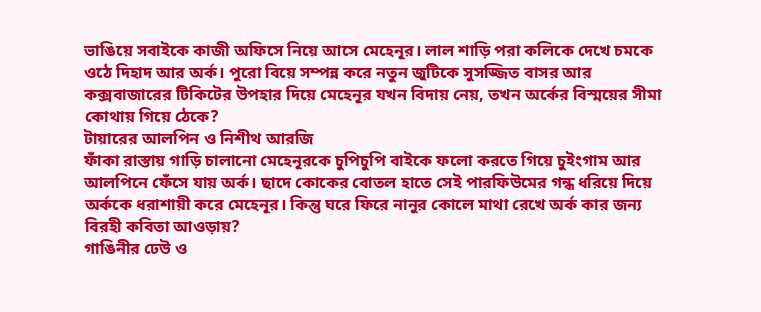ভাঙিয়ে সবাইকে কাজী অফিসে নিয়ে আসে মেহেনূর। লাল শাড়ি পরা কলিকে দেখে চমকে ওঠে দিহাদ আর অর্ক। পুরো বিয়ে সম্পন্ন করে নতুন জুটিকে সুসজ্জিত বাসর আর কক্সবাজারের টিকিটের উপহার দিয়ে মেহেনূর যখন বিদায় নেয়, তখন অর্কের বিস্ময়ের সীমা কোথায় গিয়ে ঠেকে?
টায়ারের আলপিন ও নিশীথ আরজি
ফাঁকা রাস্তায় গাড়ি চালানো মেহেনূরকে চুপিচুপি বাইকে ফলো করতে গিয়ে চুইংগাম আর আলপিনে ফেঁসে যায় অর্ক। ছাদে কোকের বোতল হাতে সেই পারফিউমের গন্ধ ধরিয়ে দিয়ে অর্ককে ধরাশায়ী করে মেহেনূর। কিন্তু ঘরে ফিরে নানুর কোলে মাথা রেখে অর্ক কার জন্য বিরহী কবিতা আওড়ায়?
গাঙিনীর ঢেউ ও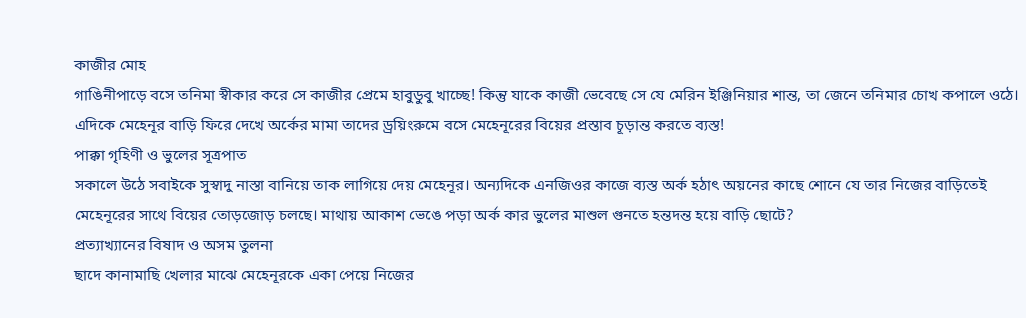কাজীর মোহ
গাঙিনীপাড়ে বসে তনিমা স্বীকার করে সে কাজীর প্রেমে হাবুডুবু খাচ্ছে! কিন্তু যাকে কাজী ভেবেছে সে যে মেরিন ইঞ্জিনিয়ার শান্ত, তা জেনে তনিমার চোখ কপালে ওঠে। এদিকে মেহেনূর বাড়ি ফিরে দেখে অর্কের মামা তাদের ড্রয়িংরুমে বসে মেহেনূরের বিয়ের প্রস্তাব চূড়ান্ত করতে ব্যস্ত!
পাক্কা গৃহিণী ও ভুলের সূত্রপাত
সকালে উঠে সবাইকে সুস্বাদু নাস্তা বানিয়ে তাক লাগিয়ে দেয় মেহেনূর। অন্যদিকে এনজিওর কাজে ব্যস্ত অর্ক হঠাৎ অয়নের কাছে শোনে যে তার নিজের বাড়িতেই মেহেনূরের সাথে বিয়ের তোড়জোড় চলছে। মাথায় আকাশ ভেঙে পড়া অর্ক কার ভুলের মাশুল গুনতে হন্তদন্ত হয়ে বাড়ি ছোটে?
প্রত্যাখ্যানের বিষাদ ও অসম তুলনা
ছাদে কানামাছি খেলার মাঝে মেহেনূরকে একা পেয়ে নিজের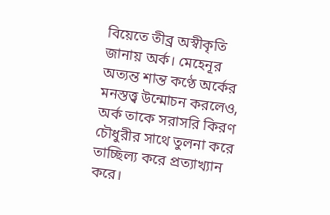বিয়েতে তীব্র অস্বীকৃতি জানায় অর্ক। মেহেনূর অত্যন্ত শান্ত কণ্ঠে অর্কের মনস্তত্ত্ব উন্মোচন করলেও, অর্ক তাকে সরাসরি কিরণ চৌধুরীর সাথে তুলনা করে তাচ্ছিল্য করে প্রত্যাখ্যান করে।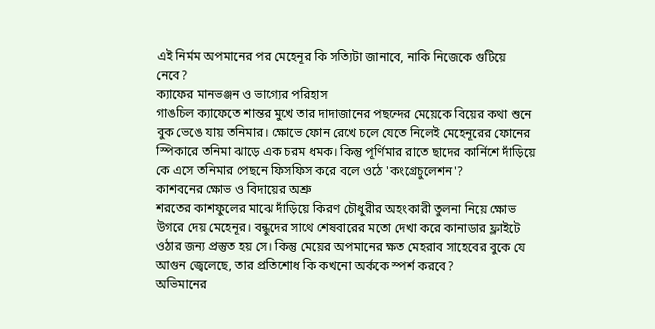এই নির্মম অপমানের পর মেহেনূর কি সত্যিটা জানাবে, নাকি নিজেকে গুটিয়ে নেবে?
ক্যাফের মানভঞ্জন ও ভাগ্যের পরিহাস
গাঙচিল ক্যাফেতে শান্তর মুখে তার দাদাজানের পছন্দের মেয়েকে বিয়ের কথা শুনে বুক ভেঙে যায় তনিমার। ক্ষোভে ফোন রেখে চলে যেতে নিলেই মেহেনূরের ফোনের স্পিকারে তনিমা ঝাড়ে এক চরম ধমক। কিন্তু পূর্ণিমার রাতে ছাদের কার্নিশে দাঁড়িয়ে কে এসে তনিমার পেছনে ফিসফিস করে বলে ওঠে 'কংগ্রেচুলেশন'?
কাশবনের ক্ষোভ ও বিদায়ের অশ্রু
শরতের কাশফুলের মাঝে দাঁড়িয়ে কিরণ চৌধুরীর অহংকারী তুলনা নিয়ে ক্ষোভ উগরে দেয় মেহেনূর। বন্ধুদের সাথে শেষবারের মতো দেখা করে কানাডার ফ্লাইটে ওঠার জন্য প্রস্তুত হয় সে। কিন্তু মেয়ের অপমানের ক্ষত মেহরাব সাহেবের বুকে যে আগুন জ্বেলেছে, তার প্রতিশোধ কি কখনো অর্ককে স্পর্শ করবে?
অভিমানের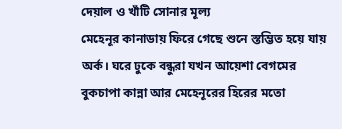দেয়াল ও খাঁটি সোনার মূল্য
মেহেনূর কানাডায় ফিরে গেছে শুনে স্তম্ভিত হয়ে যায় অর্ক। ঘরে ঢুকে বন্ধুরা যখন আয়েশা বেগমের বুকচাপা কান্না আর মেহেনূরের হিরের মতো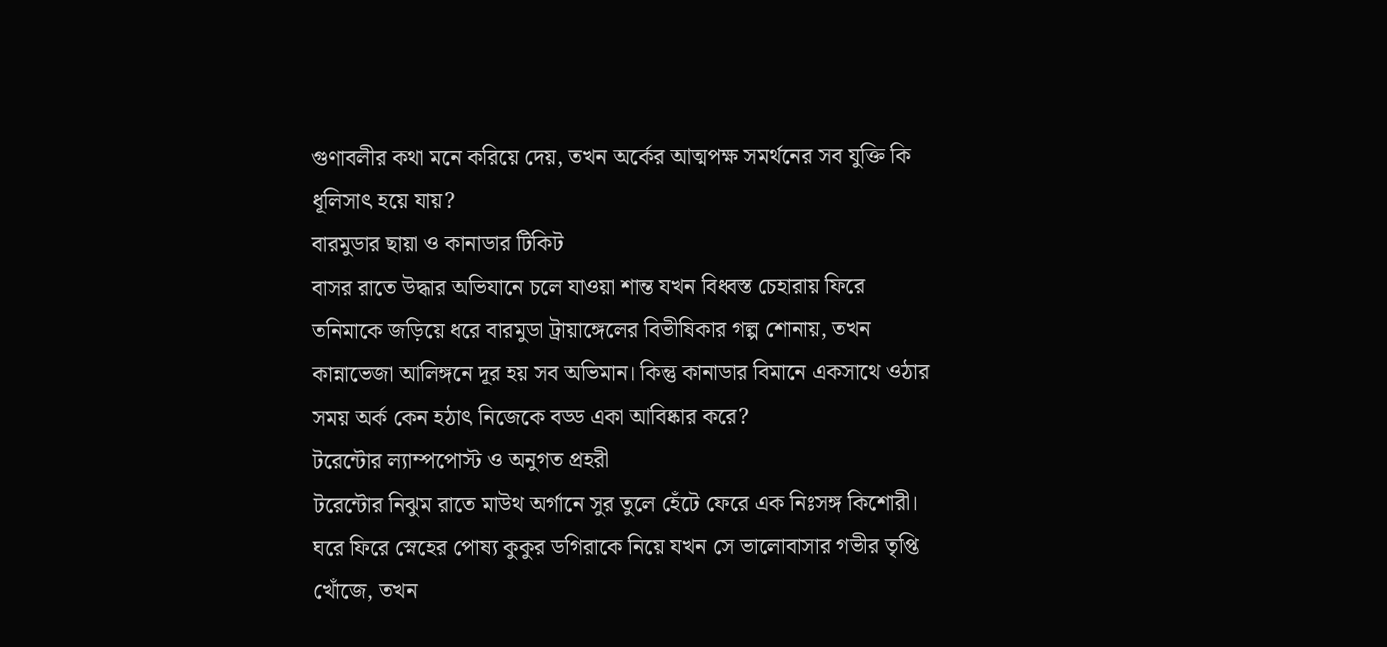গুণাবলীর কথা মনে করিয়ে দেয়, তখন অর্কের আত্মপক্ষ সমর্থনের সব যুক্তি কি ধূলিসাৎ হয়ে যায়?
বারমুডার ছায়া ও কানাডার টিকিট
বাসর রাতে উদ্ধার অভিযানে চলে যাওয়া শান্ত যখন বিধ্বস্ত চেহারায় ফিরে তনিমাকে জড়িয়ে ধরে বারমুডা ট্রায়াঙ্গেলের বিভীষিকার গল্প শোনায়, তখন কান্নাভেজা আলিঙ্গনে দূর হয় সব অভিমান। কিন্তু কানাডার বিমানে একসাথে ওঠার সময় অর্ক কেন হঠাৎ নিজেকে বড্ড একা আবিষ্কার করে?
টরেন্টোর ল্যাম্পপোস্ট ও অনুগত প্রহরী
টরেন্টোর নিঝুম রাতে মাউথ অর্গানে সুর তুলে হেঁটে ফেরে এক নিঃসঙ্গ কিশোরী। ঘরে ফিরে স্নেহের পোষ্য কুকুর ডগিরাকে নিয়ে যখন সে ভালোবাসার গভীর তৃপ্তি খোঁজে, তখন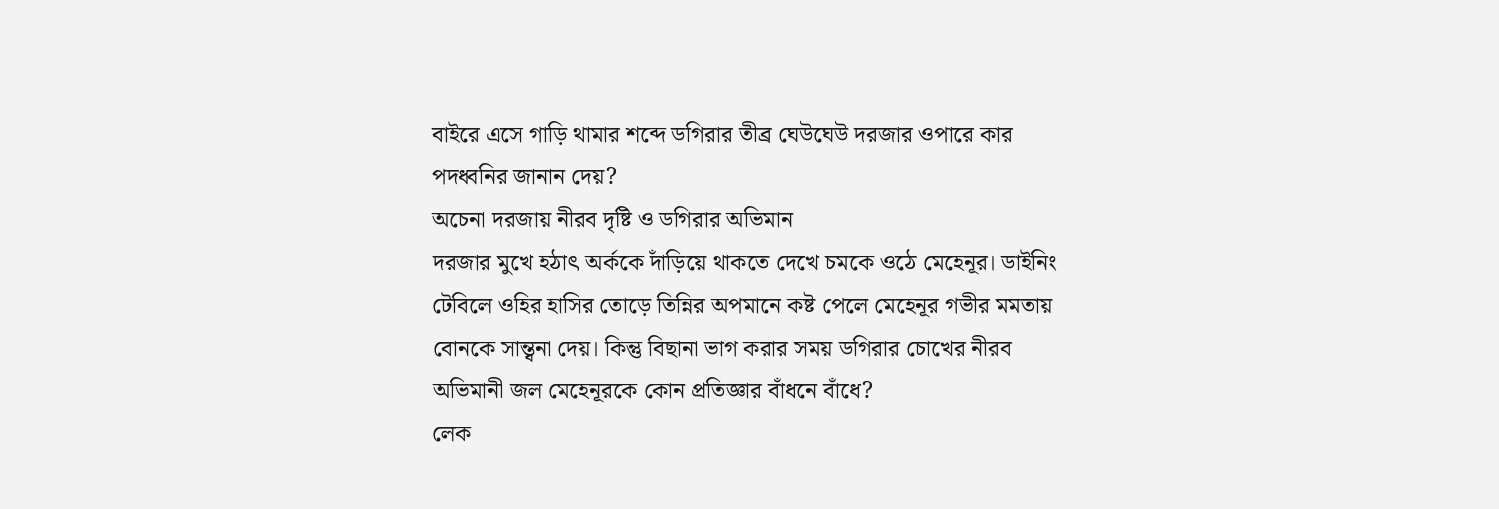বাইরে এসে গাড়ি থামার শব্দে ডগিরার তীব্র ঘেউঘেউ দরজার ওপারে কার পদধ্বনির জানান দেয়?
অচেনা দরজায় নীরব দৃষ্টি ও ডগিরার অভিমান
দরজার মুখে হঠাৎ অর্ককে দাঁড়িয়ে থাকতে দেখে চমকে ওঠে মেহেনূর। ডাইনিং টেবিলে ওহির হাসির তোড়ে তিন্নির অপমানে কষ্ট পেলে মেহেনূর গভীর মমতায় বোনকে সান্ত্বনা দেয়। কিন্তু বিছানা ভাগ করার সময় ডগিরার চোখের নীরব অভিমানী জল মেহেনূরকে কোন প্রতিজ্ঞার বাঁধনে বাঁধে?
লেক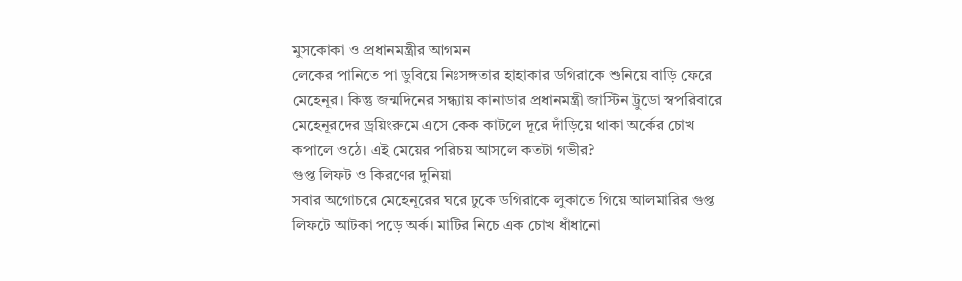মুসকোকা ও প্রধানমন্ত্রীর আগমন
লেকের পানিতে পা ডুবিয়ে নিঃসঙ্গতার হাহাকার ডগিরাকে শুনিয়ে বাড়ি ফেরে মেহেনূর। কিন্তু জন্মদিনের সন্ধ্যায় কানাডার প্রধানমন্ত্রী জাস্টিন ট্রুডো স্বপরিবারে মেহেনূরদের ড্রয়িংরুমে এসে কেক কাটলে দূরে দাঁড়িয়ে থাকা অর্কের চোখ কপালে ওঠে। এই মেয়ের পরিচয় আসলে কতটা গভীর?
গুপ্ত লিফট ও কিরণের দুনিয়া
সবার অগোচরে মেহেনূরের ঘরে ঢুকে ডগিরাকে লুকাতে গিয়ে আলমারির গুপ্ত লিফটে আটকা পড়ে অর্ক। মাটির নিচে এক চোখ ধাঁধানো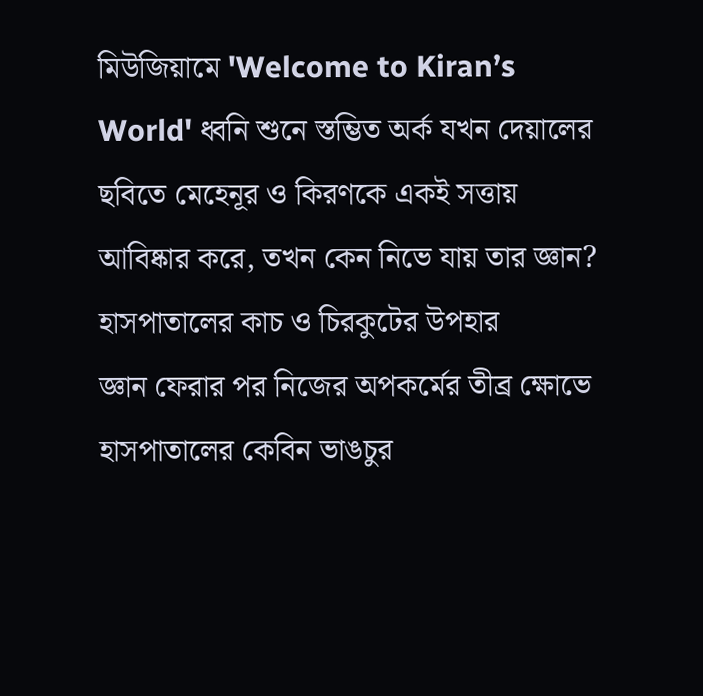মিউজিয়ামে 'Welcome to Kiran’s World' ধ্বনি শুনে স্তম্ভিত অর্ক যখন দেয়ালের ছবিতে মেহেনূর ও কিরণকে একই সত্তায় আবিষ্কার করে, তখন কেন নিভে যায় তার জ্ঞান?
হাসপাতালের কাচ ও চিরকুটের উপহার
জ্ঞান ফেরার পর নিজের অপকর্মের তীব্র ক্ষোভে হাসপাতালের কেবিন ভাঙচুর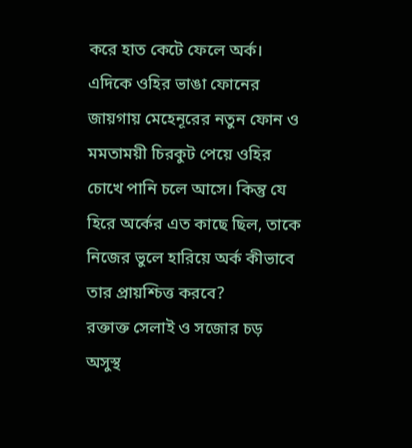করে হাত কেটে ফেলে অর্ক। এদিকে ওহির ভাঙা ফোনের জায়গায় মেহেনূরের নতুন ফোন ও মমতাময়ী চিরকুট পেয়ে ওহির চোখে পানি চলে আসে। কিন্তু যে হিরে অর্কের এত কাছে ছিল, তাকে নিজের ভুলে হারিয়ে অর্ক কীভাবে তার প্রায়শ্চিত্ত করবে?
রক্তাক্ত সেলাই ও সজোর চড়
অসুস্থ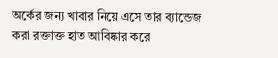অর্কের জন্য খাবার নিয়ে এসে তার ব্যান্ডেজ করা রক্তাক্ত হাত আবিষ্কার করে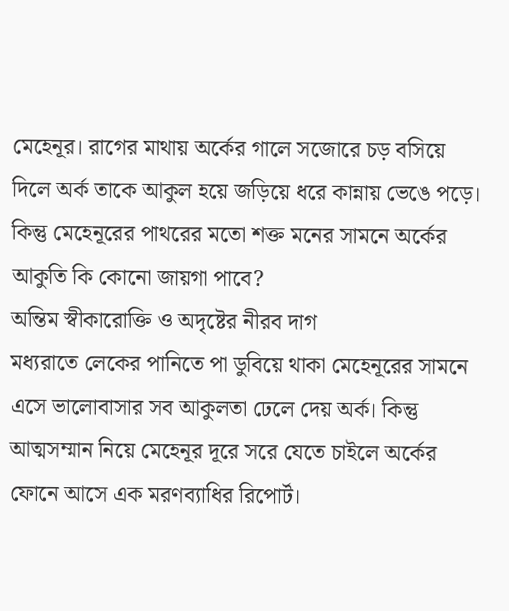মেহেনূর। রাগের মাথায় অর্কের গালে সজোরে চড় বসিয়ে দিলে অর্ক তাকে আকুল হয়ে জড়িয়ে ধরে কান্নায় ভেঙে পড়ে। কিন্তু মেহেনূরের পাথরের মতো শক্ত মনের সামনে অর্কের আকুতি কি কোনো জায়গা পাবে?
অন্তিম স্বীকারোক্তি ও অদৃষ্টের নীরব দাগ
মধ্যরাতে লেকের পানিতে পা ডুবিয়ে থাকা মেহেনূরের সামনে এসে ভালোবাসার সব আকুলতা ঢেলে দেয় অর্ক। কিন্তু আত্মসম্মান নিয়ে মেহেনূর দূরে সরে যেতে চাইলে অর্কের ফোনে আসে এক মরণব্যাধির রিপোর্ট।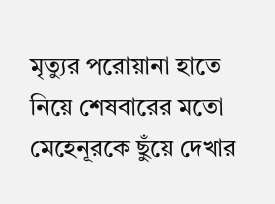মৃত্যুর পরোয়ানা হাতে নিয়ে শেষবারের মতো মেহেনূরকে ছুঁয়ে দেখার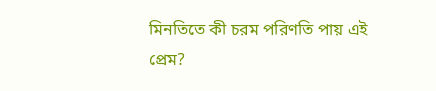মিনতিতে কী চরম পরিণতি পায় এই প্রেম?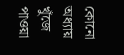কোনো অধ্যায় খুঁজে পাওয়া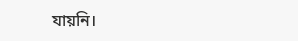যায়নি।